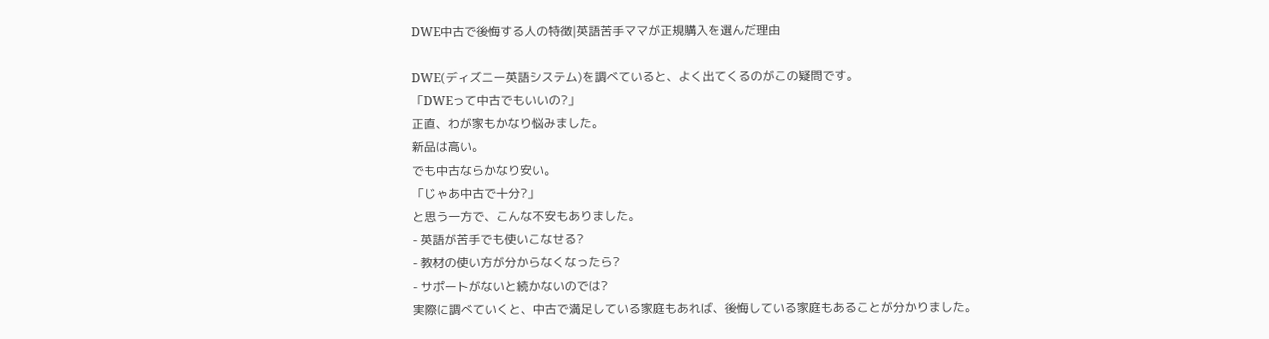DWE中古で後悔する人の特徴|英語苦手ママが正規購入を選んだ理由

DWE(ディズニー英語システム)を調べていると、よく出てくるのがこの疑問です。
「DWEって中古でもいいの?」
正直、わが家もかなり悩みました。
新品は高い。
でも中古ならかなり安い。
「じゃあ中古で十分?」
と思う一方で、こんな不安もありました。
- 英語が苦手でも使いこなせる?
- 教材の使い方が分からなくなったら?
- サポートがないと続かないのでは?
実際に調べていくと、中古で満足している家庭もあれば、後悔している家庭もあることが分かりました。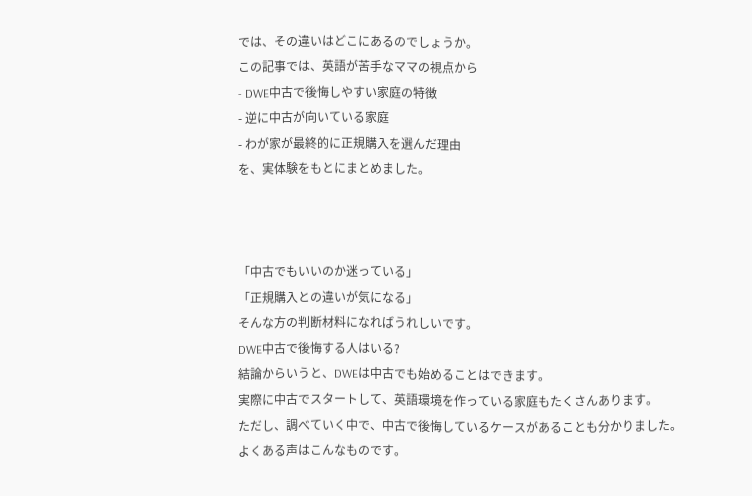では、その違いはどこにあるのでしょうか。
この記事では、英語が苦手なママの視点から
- DWE中古で後悔しやすい家庭の特徴
- 逆に中古が向いている家庭
- わが家が最終的に正規購入を選んだ理由
を、実体験をもとにまとめました。



「中古でもいいのか迷っている」
「正規購入との違いが気になる」
そんな方の判断材料になればうれしいです。
DWE中古で後悔する人はいる?
結論からいうと、DWEは中古でも始めることはできます。
実際に中古でスタートして、英語環境を作っている家庭もたくさんあります。
ただし、調べていく中で、中古で後悔しているケースがあることも分かりました。
よくある声はこんなものです。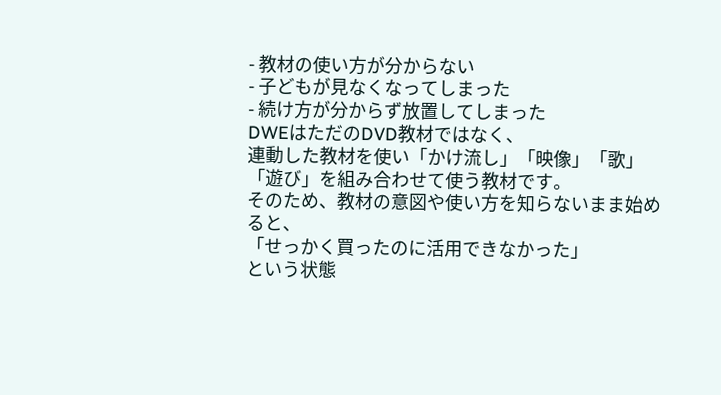- 教材の使い方が分からない
- 子どもが見なくなってしまった
- 続け方が分からず放置してしまった
DWEはただのDVD教材ではなく、
連動した教材を使い「かけ流し」「映像」「歌」「遊び」を組み合わせて使う教材です。
そのため、教材の意図や使い方を知らないまま始めると、
「せっかく買ったのに活用できなかった」
という状態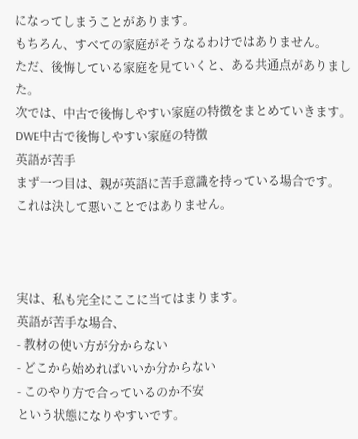になってしまうことがあります。
もちろん、すべての家庭がそうなるわけではありません。
ただ、後悔している家庭を見ていくと、ある共通点がありました。
次では、中古で後悔しやすい家庭の特徴をまとめていきます。
DWE中古で後悔しやすい家庭の特徴
英語が苦手
まず一つ目は、親が英語に苦手意識を持っている場合です。
これは決して悪いことではありません。



実は、私も完全にここに当てはまります。
英語が苦手な場合、
- 教材の使い方が分からない
- どこから始めればいいか分からない
- このやり方で合っているのか不安
という状態になりやすいです。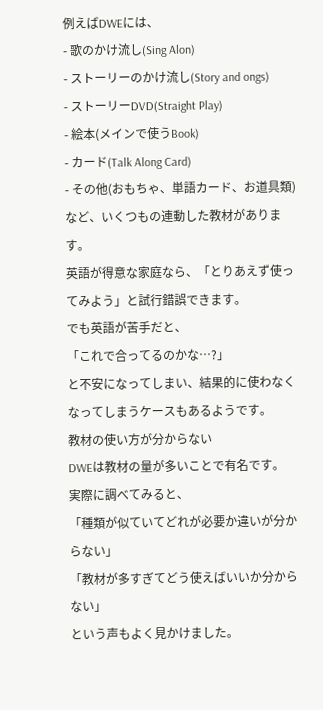例えばDWEには、
- 歌のかけ流し(Sing Alon)
- ストーリーのかけ流し(Story and ongs)
- ストーリーDVD(Straight Play)
- 絵本(メインで使うBook)
- カード(Talk Along Card)
- その他(おもちゃ、単語カード、お道具類)
など、いくつもの連動した教材があります。
英語が得意な家庭なら、「とりあえず使ってみよう」と試行錯誤できます。
でも英語が苦手だと、
「これで合ってるのかな…?」
と不安になってしまい、結果的に使わなくなってしまうケースもあるようです。
教材の使い方が分からない
DWEは教材の量が多いことで有名です。
実際に調べてみると、
「種類が似ていてどれが必要か違いが分からない」
「教材が多すぎてどう使えばいいか分からない」
という声もよく見かけました。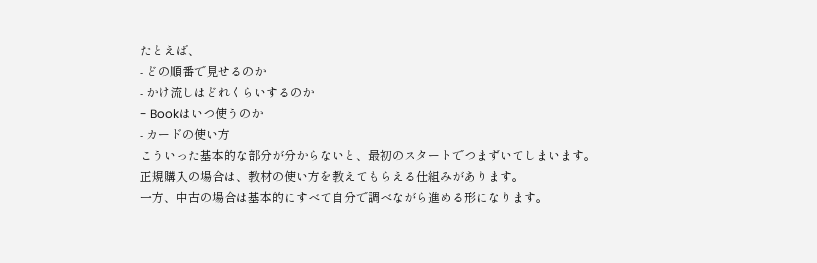たとえば、
- どの順番で見せるのか
- かけ流しはどれくらいするのか
- Bookはいつ使うのか
- カードの使い方
こういった基本的な部分が分からないと、最初のスタートでつまずいてしまいます。
正規購入の場合は、教材の使い方を教えてもらえる仕組みがあります。
一方、中古の場合は基本的にすべて自分で調べながら進める形になります。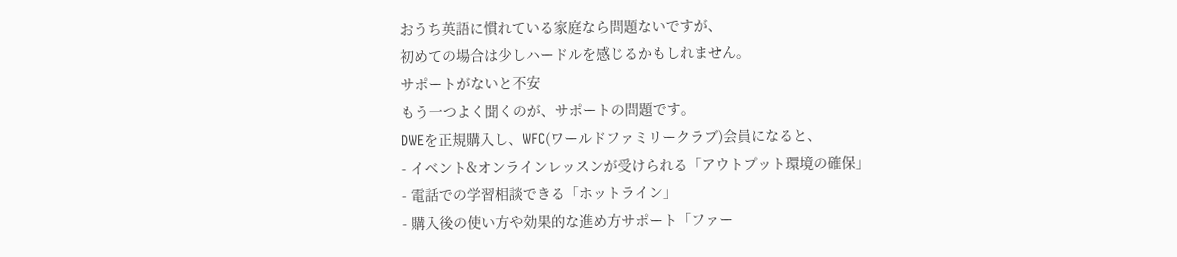おうち英語に慣れている家庭なら問題ないですが、
初めての場合は少しハードルを感じるかもしれません。
サポートがないと不安
もう一つよく聞くのが、サポートの問題です。
DWEを正規購入し、WFC(ワールドファミリークラブ)会員になると、
- イベント&オンラインレッスンが受けられる「アウトプット環境の確保」
- 電話での学習相談できる「ホットライン」
- 購入後の使い方や効果的な進め方サポート「ファー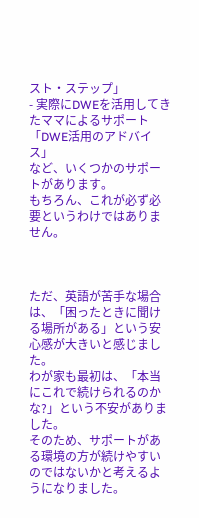スト・ステップ」
- 実際にDWEを活用してきたママによるサポート「DWE活用のアドバイス」
など、いくつかのサポートがあります。
もちろん、これが必ず必要というわけではありません。



ただ、英語が苦手な場合は、「困ったときに聞ける場所がある」という安心感が大きいと感じました。
わが家も最初は、「本当にこれで続けられるのかな?」という不安がありました。
そのため、サポートがある環境の方が続けやすいのではないかと考えるようになりました。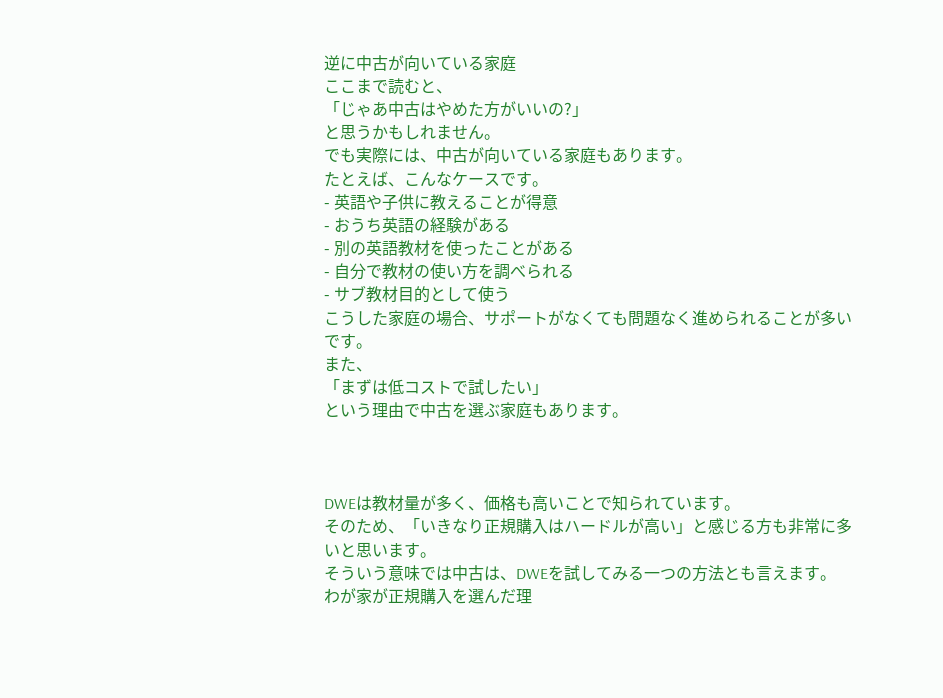逆に中古が向いている家庭
ここまで読むと、
「じゃあ中古はやめた方がいいの?」
と思うかもしれません。
でも実際には、中古が向いている家庭もあります。
たとえば、こんなケースです。
- 英語や子供に教えることが得意
- おうち英語の経験がある
- 別の英語教材を使ったことがある
- 自分で教材の使い方を調べられる
- サブ教材目的として使う
こうした家庭の場合、サポートがなくても問題なく進められることが多いです。
また、
「まずは低コストで試したい」
という理由で中古を選ぶ家庭もあります。



DWEは教材量が多く、価格も高いことで知られています。
そのため、「いきなり正規購入はハードルが高い」と感じる方も非常に多いと思います。
そういう意味では中古は、DWEを試してみる一つの方法とも言えます。
わが家が正規購入を選んだ理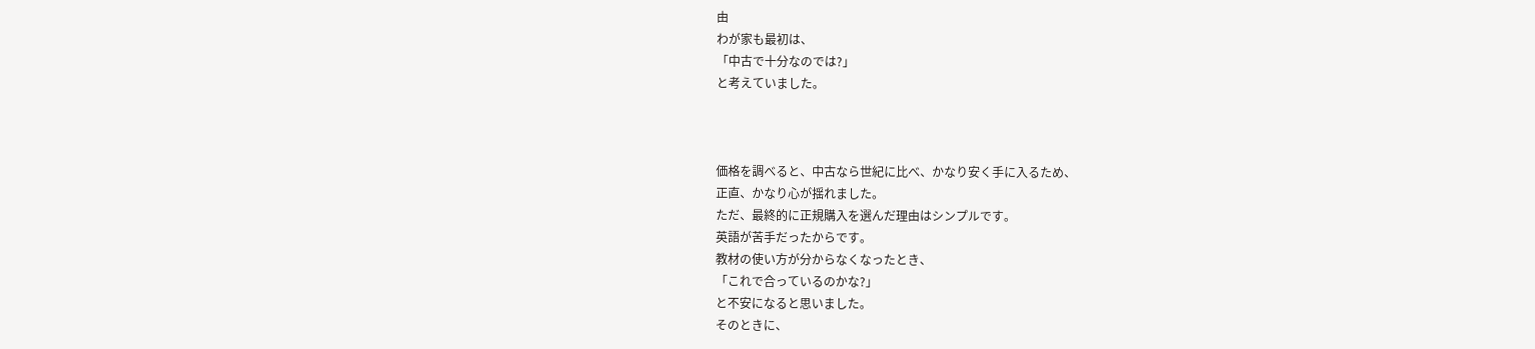由
わが家も最初は、
「中古で十分なのでは?」
と考えていました。



価格を調べると、中古なら世紀に比べ、かなり安く手に入るため、
正直、かなり心が揺れました。
ただ、最終的に正規購入を選んだ理由はシンプルです。
英語が苦手だったからです。
教材の使い方が分からなくなったとき、
「これで合っているのかな?」
と不安になると思いました。
そのときに、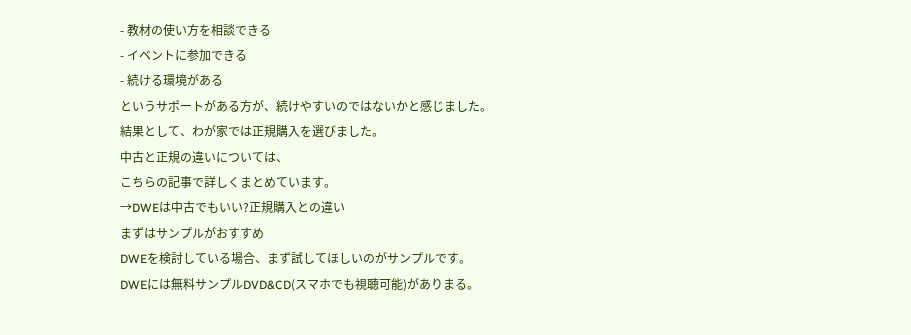- 教材の使い方を相談できる
- イベントに参加できる
- 続ける環境がある
というサポートがある方が、続けやすいのではないかと感じました。
結果として、わが家では正規購入を選びました。
中古と正規の違いについては、
こちらの記事で詳しくまとめています。
→DWEは中古でもいい?正規購入との違い
まずはサンプルがおすすめ
DWEを検討している場合、まず試してほしいのがサンプルです。
DWEには無料サンプルDVD&CD(スマホでも視聴可能)がありまる。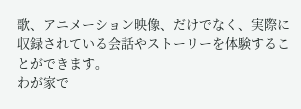歌、アニメーション映像、だけでなく、実際に収録されている会話やストーリーを体験することができます。
わが家で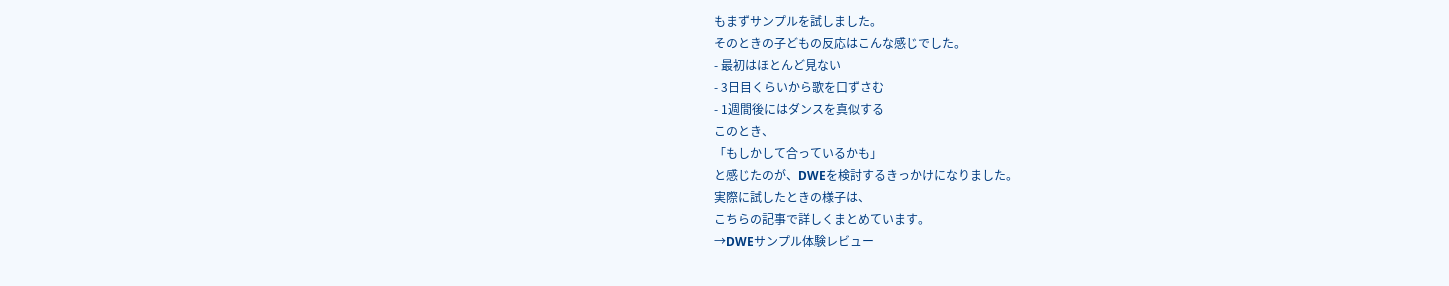もまずサンプルを試しました。
そのときの子どもの反応はこんな感じでした。
- 最初はほとんど見ない
- 3日目くらいから歌を口ずさむ
- 1週間後にはダンスを真似する
このとき、
「もしかして合っているかも」
と感じたのが、DWEを検討するきっかけになりました。
実際に試したときの様子は、
こちらの記事で詳しくまとめています。
→DWEサンプル体験レビュー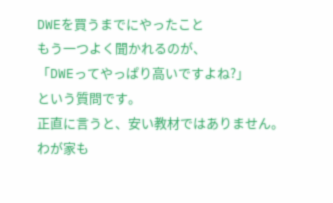DWEを買うまでにやったこと
もう一つよく聞かれるのが、
「DWEってやっぱり高いですよね?」
という質問です。
正直に言うと、安い教材ではありません。
わが家も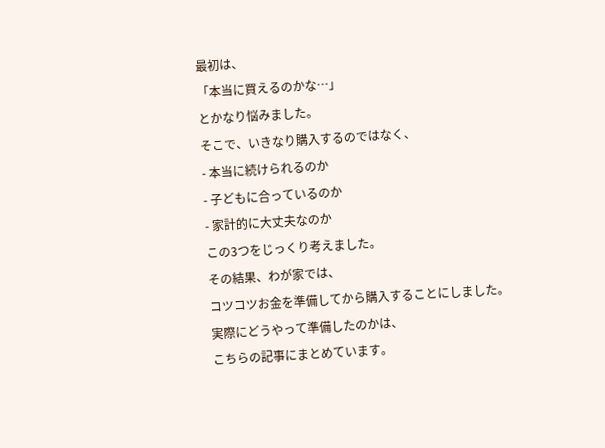最初は、
「本当に買えるのかな…」
とかなり悩みました。
そこで、いきなり購入するのではなく、
- 本当に続けられるのか
- 子どもに合っているのか
- 家計的に大丈夫なのか
この3つをじっくり考えました。
その結果、わが家では、
コツコツお金を準備してから購入することにしました。
実際にどうやって準備したのかは、
こちらの記事にまとめています。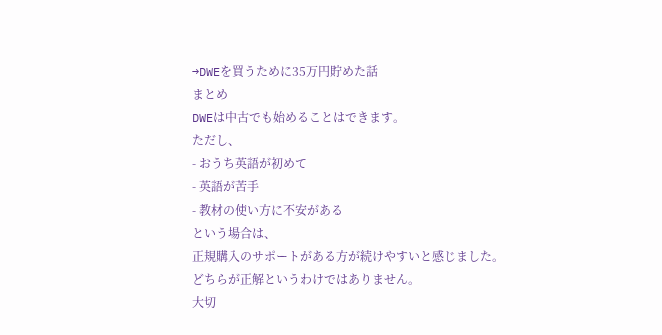→DWEを買うために35万円貯めた話
まとめ
DWEは中古でも始めることはできます。
ただし、
- おうち英語が初めて
- 英語が苦手
- 教材の使い方に不安がある
という場合は、
正規購入のサポートがある方が続けやすいと感じました。
どちらが正解というわけではありません。
大切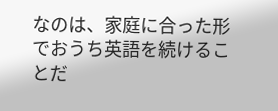なのは、家庭に合った形でおうち英語を続けることだ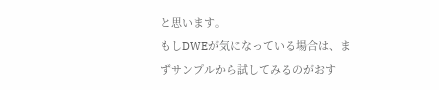と思います。
もしDWEが気になっている場合は、まずサンプルから試してみるのがおす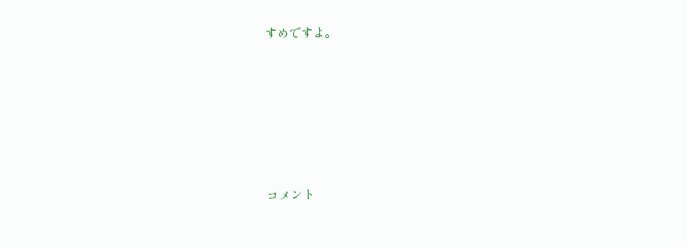すめですよ。








コメント